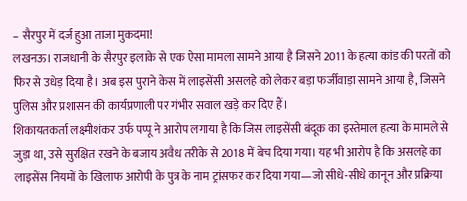– सैरपुर में दर्ज हुआ ताजा मुकदमा!
लखनऊ। राजधानी के सैरपुर इलाके से एक ऐसा मामला सामने आया है जिसने 2011 के हत्या कांड की परतों को फिर से उधेड़ दिया है। अब इस पुराने केस में लाइसेंसी असलहे को लेकर बड़ा फर्जीवाड़ा सामने आया है, जिसने पुलिस और प्रशासन की कार्यप्रणाली पर गंभीर सवाल खड़े कर दिए हैं।
शिकायतकर्ता लक्ष्मीशंकर उर्फ पप्पू ने आरोप लगाया है कि जिस लाइसेंसी बंदूक का इस्तेमाल हत्या के मामले से जुड़ा था, उसे सुरक्षित रखने के बजाय अवैध तरीके से 2018 में बेच दिया गया। यह भी आरोप है कि असलहे का लाइसेंस नियमों के खिलाफ आरोपी के पुत्र के नाम ट्रांसफर कर दिया गया—जो सीधे-सीधे कानून और प्रक्रिया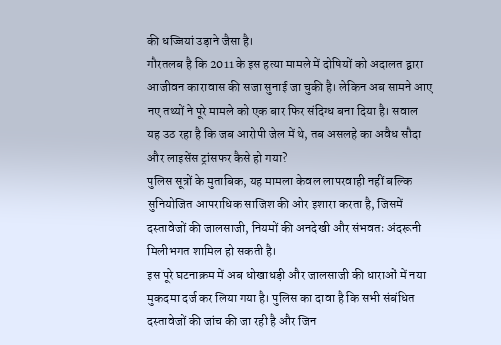की धज्जियां उड़ाने जैसा है।
गौरतलब है कि 2011 के इस हत्या मामले में दोषियों को अदालत द्वारा आजीवन कारावास की सजा सुनाई जा चुकी है। लेकिन अब सामने आए नए तथ्यों ने पूरे मामले को एक बार फिर संदिग्ध बना दिया है। सवाल यह उठ रहा है कि जब आरोपी जेल में थे, तब असलहे का अवैध सौदा और लाइसेंस ट्रांसफर कैसे हो गया?
पुलिस सूत्रों के मुताबिक, यह मामला केवल लापरवाही नहीं बल्कि सुनियोजित आपराधिक साजिश की ओर इशारा करता है, जिसमें दस्तावेजों की जालसाजी, नियमों की अनदेखी और संभवतः अंदरूनी मिलीभगत शामिल हो सकती है।
इस पूरे घटनाक्रम में अब धोखाधड़ी और जालसाजी की धाराओं में नया मुकदमा दर्ज कर लिया गया है। पुलिस का दावा है कि सभी संबंधित दस्तावेजों की जांच की जा रही है और जिन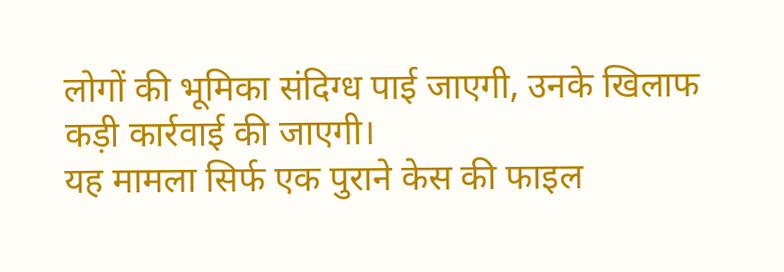लोगों की भूमिका संदिग्ध पाई जाएगी, उनके खिलाफ कड़ी कार्रवाई की जाएगी।
यह मामला सिर्फ एक पुराने केस की फाइल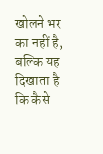खोलने भर का नहीं है, बल्कि यह दिखाता है कि कैसे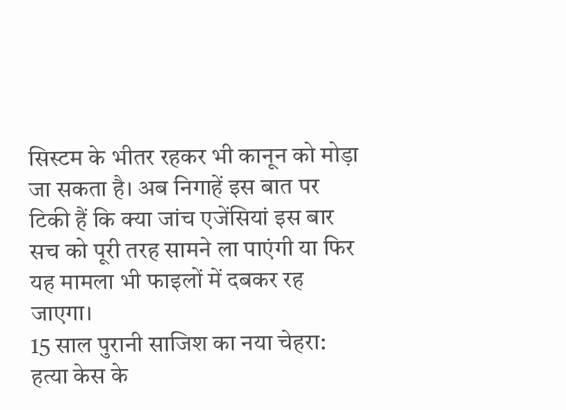सिस्टम के भीतर रहकर भी कानून को मोड़ा जा सकता है। अब निगाहें इस बात पर टिकी हैं कि क्या जांच एजेंसियां इस बार सच को पूरी तरह सामने ला पाएंगी या फिर यह मामला भी फाइलों में दबकर रह जाएगा।
15 साल पुरानी साजिश का नया चेहरा: हत्या केस के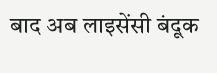बाद अब लाइसेंसी बंदूक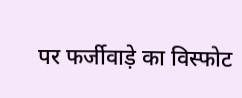पर फर्जीवाड़े का विस्फोट